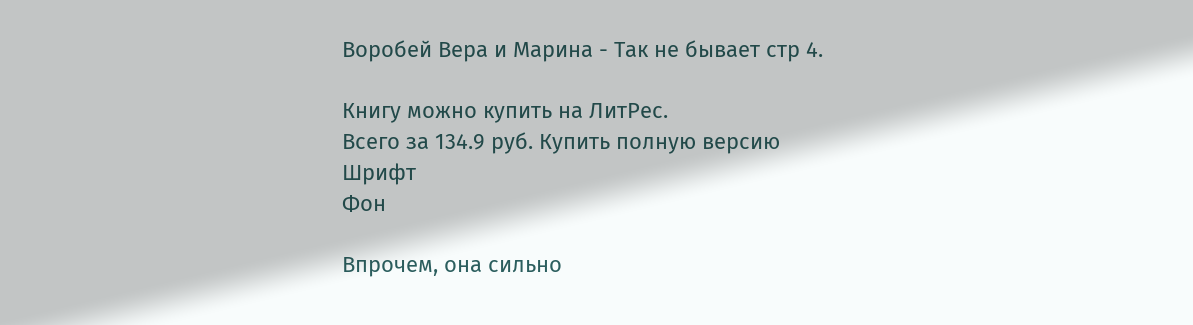Воробей Вера и Марина - Так не бывает стр 4.

Книгу можно купить на ЛитРес.
Всего за 134.9 руб. Купить полную версию
Шрифт
Фон

Впрочем, она сильно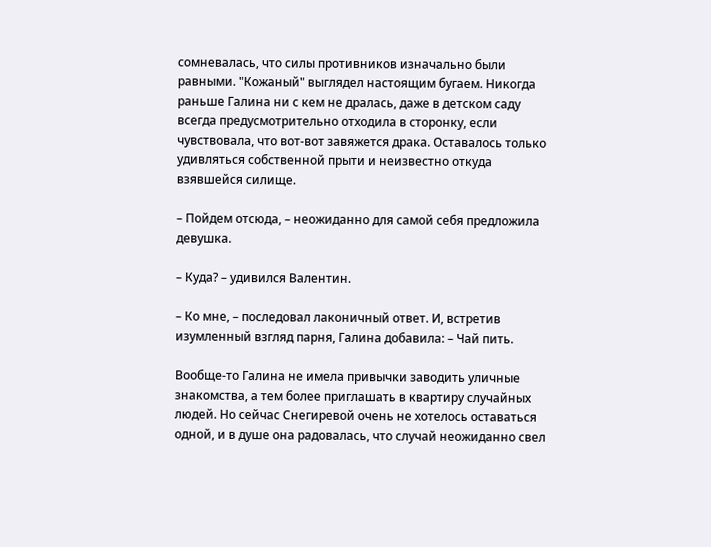сомневалась, что силы противников изначально были равными. "Кожаный" выглядел настоящим бугаем. Никогда раньше Галина ни с кем не дралась, даже в детском саду всегда предусмотрительно отходила в сторонку, если чувствовала, что вот-вот завяжется драка. Оставалось только удивляться собственной прыти и неизвестно откуда взявшейся силище.

– Пойдем отсюда, – неожиданно для самой себя предложила девушка.

– Куда? – удивился Валентин.

– Ко мне, – последовал лаконичный ответ. И, встретив изумленный взгляд парня, Галина добавила: – Чай пить.

Вообще-то Галина не имела привычки заводить уличные знакомства, а тем более приглашать в квартиру случайных людей. Но сейчас Снегиревой очень не хотелось оставаться одной, и в душе она радовалась, что случай неожиданно свел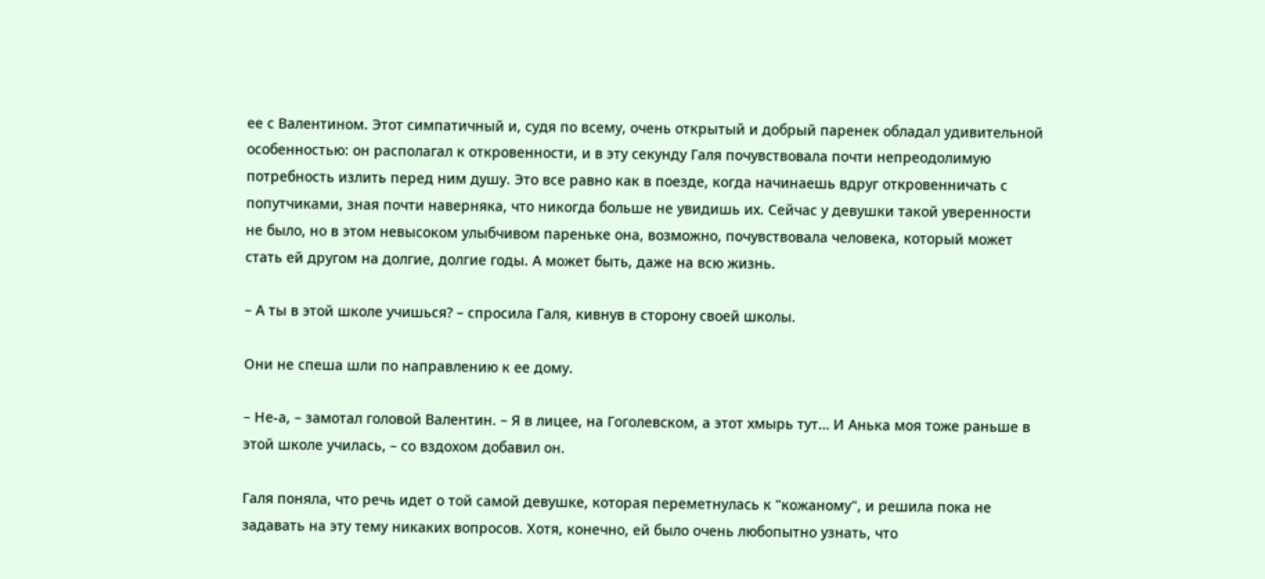ее с Валентином. Этот симпатичный и, судя по всему, очень открытый и добрый паренек обладал удивительной особенностью: он располагал к откровенности, и в эту секунду Галя почувствовала почти непреодолимую потребность излить перед ним душу. Это все равно как в поезде, когда начинаешь вдруг откровенничать с попутчиками, зная почти наверняка, что никогда больше не увидишь их. Сейчас у девушки такой уверенности не было, но в этом невысоком улыбчивом пареньке она, возможно, почувствовала человека, который может стать ей другом на долгие, долгие годы. А может быть, даже на всю жизнь.

– А ты в этой школе учишься? – спросила Галя, кивнув в сторону своей школы.

Они не спеша шли по направлению к ее дому.

– Не-а, – замотал головой Валентин. – Я в лицее, на Гоголевском, а этот хмырь тут… И Анька моя тоже раньше в этой школе училась, – со вздохом добавил он.

Галя поняла, что речь идет о той самой девушке, которая переметнулась к "кожаному", и решила пока не задавать на эту тему никаких вопросов. Хотя, конечно, ей было очень любопытно узнать, что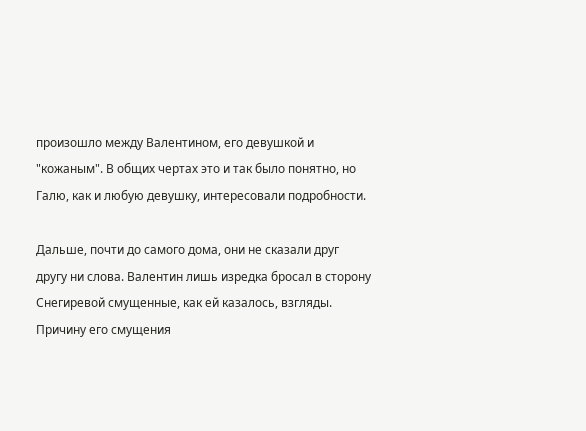произошло между Валентином, его девушкой и "кожаным". В общих чертах это и так было понятно, но Галю, как и любую девушку, интересовали подробности.

Дальше, почти до самого дома, они не сказали друг другу ни слова. Валентин лишь изредка бросал в сторону Снегиревой смущенные, как ей казалось, взгляды. Причину его смущения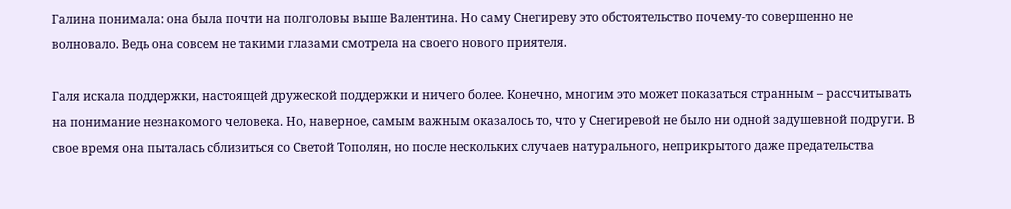Галина понимала: она была почти на полголовы выше Валентина. Но саму Снегиреву это обстоятельство почему-то совершенно не волновало. Ведь она совсем не такими глазами смотрела на своего нового приятеля.

Галя искала поддержки, настоящей дружеской поддержки и ничего более. Конечно, многим это может показаться странным – рассчитывать на понимание незнакомого человека. Но, наверное, самым важным оказалось то, что у Снегиревой не было ни одной задушевной подруги. В свое время она пыталась сблизиться со Светой Тополян, но после нескольких случаев натурального, неприкрытого даже предательства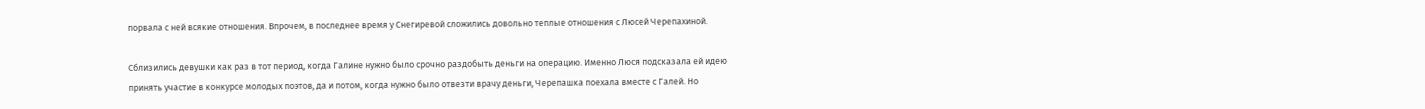порвала с ней всякие отношения. Впрочем, в последнее время у Снегиревой сложились довольно теплые отношения с Люсей Черепахиной.

Сблизились девушки как раз в тот период, когда Галине нужно было срочно раздобыть деньги на операцию. Именно Люся подсказала ей идею принять участие в конкурсе молодых поэтов, да и потом, когда нужно было отвезти врачу деньги, Черепашка поехала вместе с Галей. Но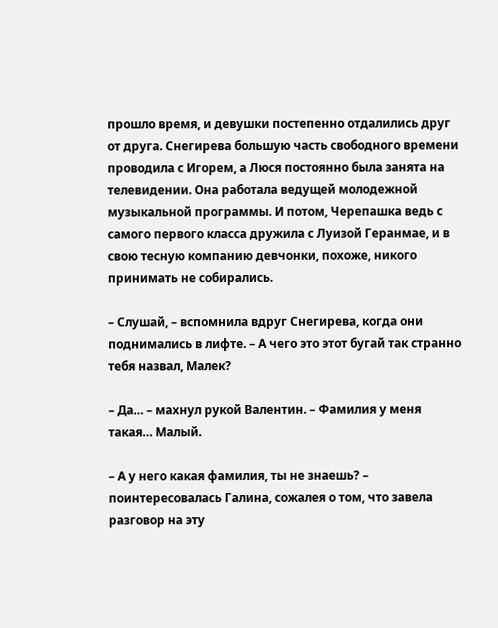прошло время, и девушки постепенно отдалились друг от друга. Снегирева большую часть свободного времени проводила с Игорем, а Люся постоянно была занята на телевидении. Она работала ведущей молодежной музыкальной программы. И потом, Черепашка ведь с самого первого класса дружила с Луизой Геранмае, и в свою тесную компанию девчонки, похоже, никого принимать не собирались.

– Слушай, – вспомнила вдруг Снегирева, когда они поднимались в лифте. – А чего это этот бугай так странно тебя назвал, Малек?

– Да… – махнул рукой Валентин. – Фамилия у меня такая… Малый.

– А у него какая фамилия, ты не знаешь? – поинтересовалась Галина, сожалея о том, что завела разговор на эту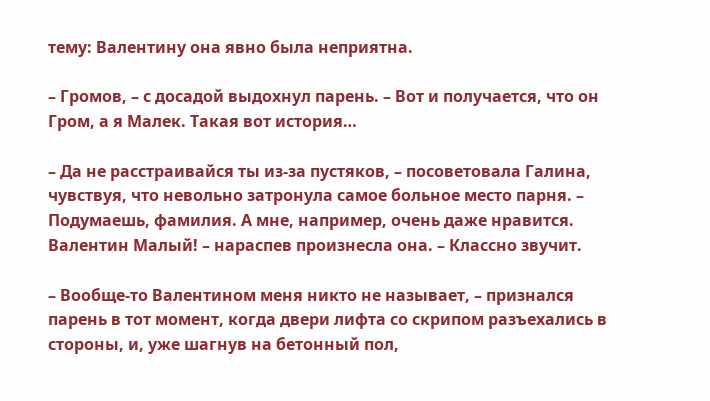тему: Валентину она явно была неприятна.

– Громов, – с досадой выдохнул парень. – Вот и получается, что он Гром, а я Малек. Такая вот история…

– Да не расстраивайся ты из-за пустяков, – посоветовала Галина, чувствуя, что невольно затронула самое больное место парня. – Подумаешь, фамилия. А мне, например, очень даже нравится. Валентин Малый! – нараспев произнесла она. – Классно звучит.

– Вообще-то Валентином меня никто не называет, – признался парень в тот момент, когда двери лифта со скрипом разъехались в стороны, и, уже шагнув на бетонный пол,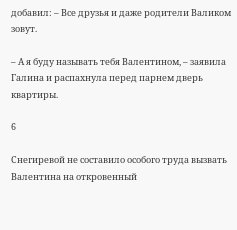добавил: – Все друзья и даже родители Валиком зовут.

– А я буду называть тебя Валентином, – заявила Галина и распахнула перед парнем дверь квартиры.

6

Снегиревой не составило особого труда вызвать Валентина на откровенный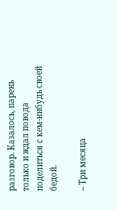разговор. Казалось, парень только и ждал повода поделиться с кем-нибудь своей бедой.

– Три месяца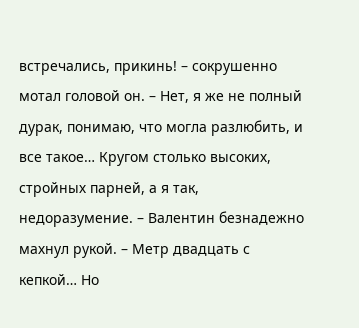встречались, прикинь! – сокрушенно мотал головой он. – Нет, я же не полный дурак, понимаю, что могла разлюбить, и все такое… Кругом столько высоких, стройных парней, а я так, недоразумение. – Валентин безнадежно махнул рукой. – Метр двадцать с кепкой… Но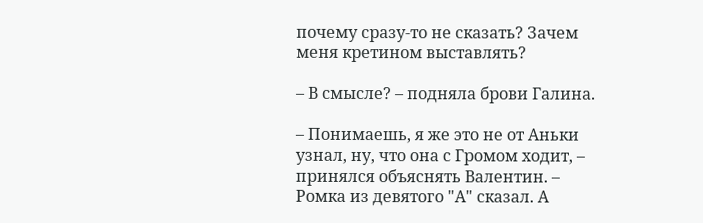почему сразу-то не сказать? Зачем меня кретином выставлять?

– В смысле? – подняла брови Галина.

– Понимаешь, я же это не от Аньки узнал, ну, что она с Громом ходит, – принялся объяснять Валентин. – Ромка из девятого "А" сказал. А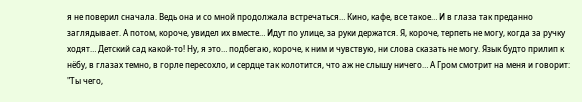я не поверил сначала. Ведь она и со мной продолжала встречаться… Кино, кафе, все такое… И в глаза так преданно заглядывает. А потом, короче, увидел их вместе… Идут по улице, за руки держатся. Я, короче, терпеть не могу, когда за ручку ходят… Детский сад какой-то! Ну, я это… подбегаю, короче, к ним и чувствую, ни слова сказать не могу. Язык будто прилип к нёбу, в глазах темно, в горле пересохло, и сердце так колотится, что аж не слышу ничего… А Гром смотрит на меня и говорит: "Ты чего,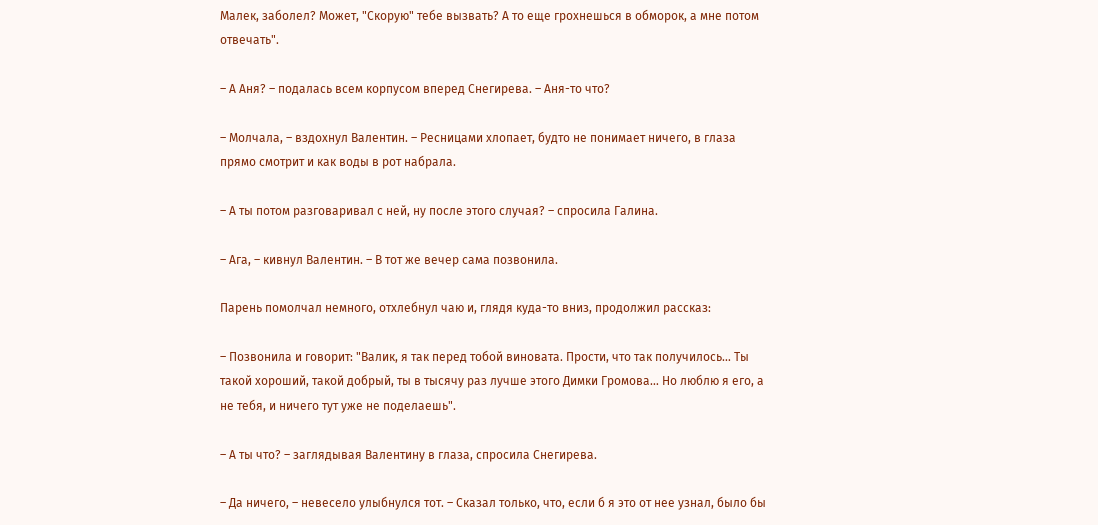Малек, заболел? Может, "Скорую" тебе вызвать? А то еще грохнешься в обморок, а мне потом отвечать".

– А Аня? – подалась всем корпусом вперед Снегирева. – Аня-то что?

– Молчала, – вздохнул Валентин. – Ресницами хлопает, будто не понимает ничего, в глаза прямо смотрит и как воды в рот набрала.

– А ты потом разговаривал с ней, ну после этого случая? – спросила Галина.

– Ага, – кивнул Валентин. – В тот же вечер сама позвонила.

Парень помолчал немного, отхлебнул чаю и, глядя куда-то вниз, продолжил рассказ:

– Позвонила и говорит: "Валик, я так перед тобой виновата. Прости, что так получилось… Ты такой хороший, такой добрый, ты в тысячу раз лучше этого Димки Громова… Но люблю я его, а не тебя, и ничего тут уже не поделаешь".

– А ты что? – заглядывая Валентину в глаза, спросила Снегирева.

– Да ничего, – невесело улыбнулся тот. – Сказал только, что, если б я это от нее узнал, было бы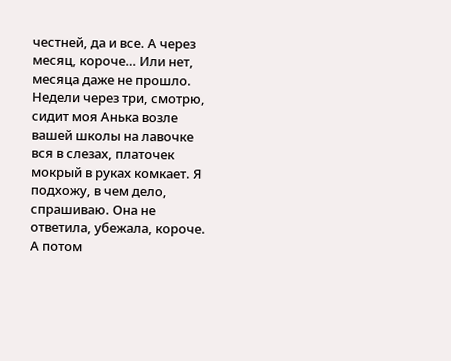честней, да и все. А через месяц, короче… Или нет, месяца даже не прошло. Недели через три, смотрю, сидит моя Анька возле вашей школы на лавочке вся в слезах, платочек мокрый в руках комкает. Я подхожу, в чем дело, спрашиваю. Она не ответила, убежала, короче. А потом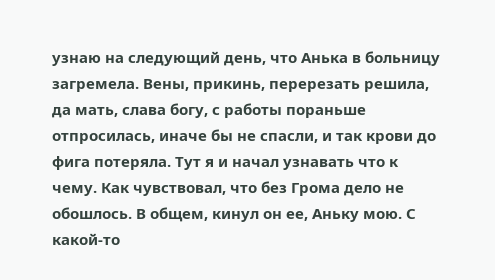узнаю на следующий день, что Анька в больницу загремела. Вены, прикинь, перерезать решила, да мать, слава богу, с работы пораньше отпросилась, иначе бы не спасли, и так крови до фига потеряла. Тут я и начал узнавать что к чему. Как чувствовал, что без Грома дело не обошлось. В общем, кинул он ее, Аньку мою. С какой-то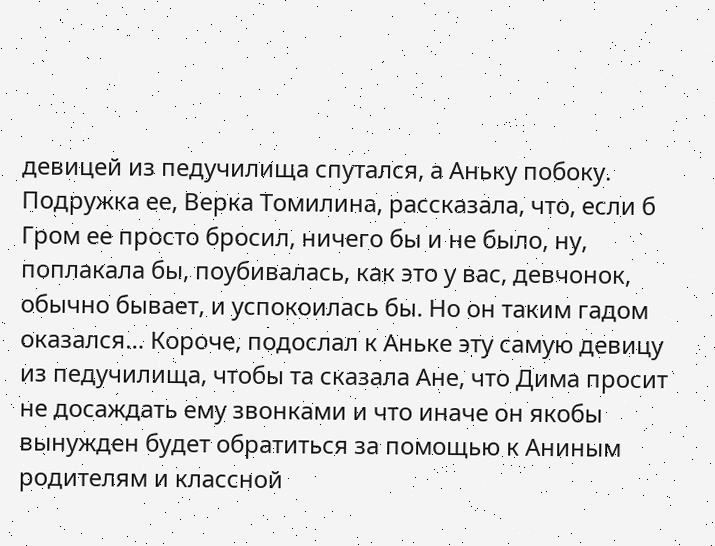девицей из педучилища спутался, а Аньку побоку. Подружка ее, Верка Томилина, рассказала, что, если б Гром ее просто бросил, ничего бы и не было, ну, поплакала бы, поубивалась, как это у вас, девчонок, обычно бывает, и успокоилась бы. Но он таким гадом оказался… Короче, подослал к Аньке эту самую девицу из педучилища, чтобы та сказала Ане, что Дима просит не досаждать ему звонками и что иначе он якобы вынужден будет обратиться за помощью к Аниным родителям и классной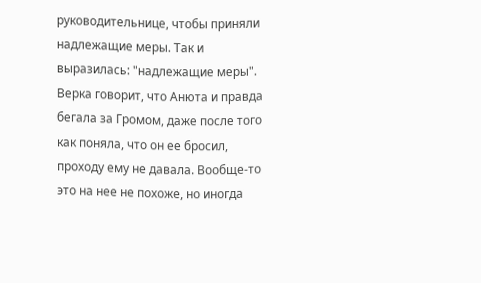руководительнице, чтобы приняли надлежащие меры. Так и выразилась: "надлежащие меры". Верка говорит, что Анюта и правда бегала за Громом, даже после того как поняла, что он ее бросил, проходу ему не давала. Вообще-то это на нее не похоже, но иногда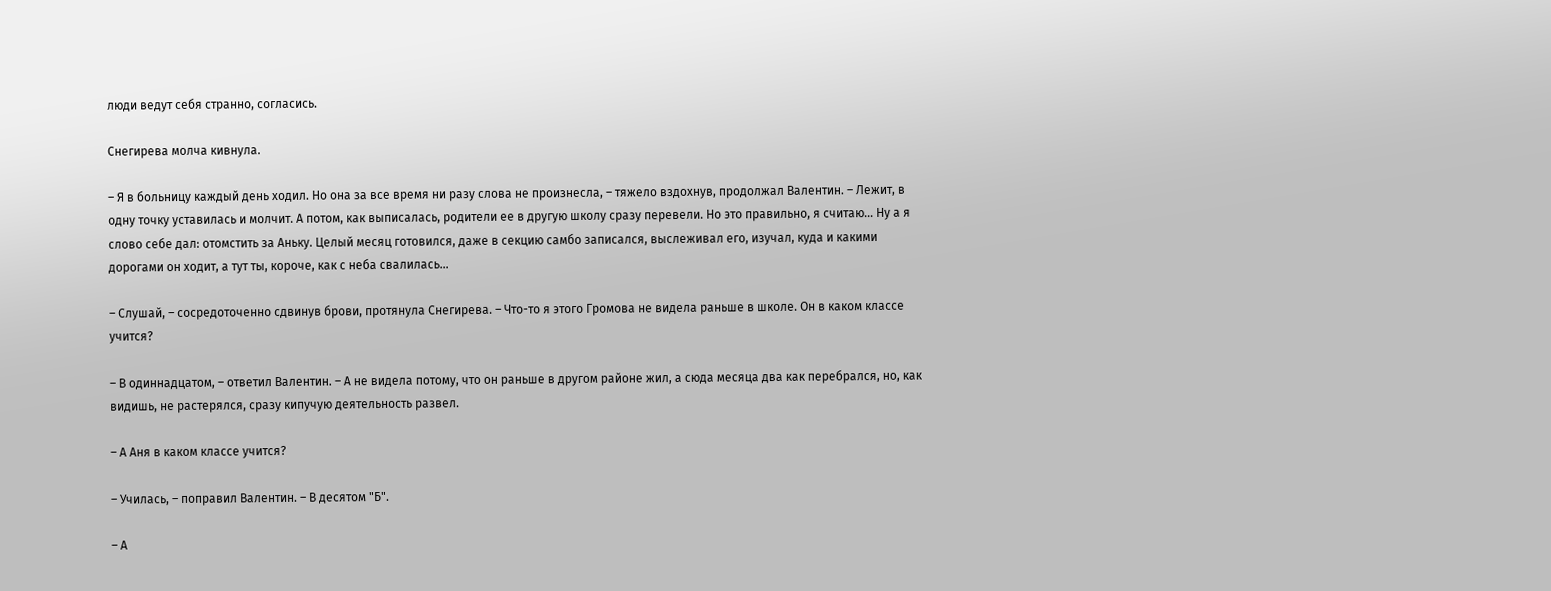люди ведут себя странно, согласись.

Снегирева молча кивнула.

– Я в больницу каждый день ходил. Но она за все время ни разу слова не произнесла, – тяжело вздохнув, продолжал Валентин. – Лежит, в одну точку уставилась и молчит. А потом, как выписалась, родители ее в другую школу сразу перевели. Но это правильно, я считаю… Ну а я слово себе дал: отомстить за Аньку. Целый месяц готовился, даже в секцию самбо записался, выслеживал его, изучал, куда и какими дорогами он ходит, а тут ты, короче, как с неба свалилась…

– Слушай, – сосредоточенно сдвинув брови, протянула Снегирева. – Что-то я этого Громова не видела раньше в школе. Он в каком классе учится?

– В одиннадцатом, – ответил Валентин. – А не видела потому, что он раньше в другом районе жил, а сюда месяца два как перебрался, но, как видишь, не растерялся, сразу кипучую деятельность развел.

– А Аня в каком классе учится?

– Училась, – поправил Валентин. – В десятом "Б".

– А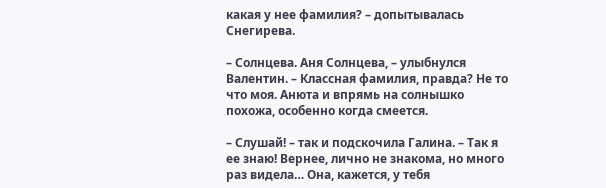какая у нее фамилия? – допытывалась Снегирева.

– Солнцева. Аня Солнцева, – улыбнулся Валентин. – Классная фамилия, правда? Не то что моя. Анюта и впрямь на солнышко похожа, особенно когда смеется.

– Слушай! – так и подскочила Галина. – Так я ее знаю! Вернее, лично не знакома, но много раз видела… Она, кажется, у тебя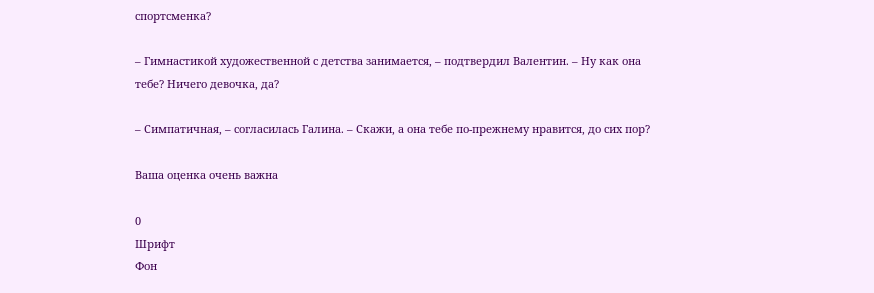спортсменка?

– Гимнастикой художественной с детства занимается, – подтвердил Валентин. – Ну как она тебе? Ничего девочка, да?

– Симпатичная, – согласилась Галина. – Скажи, а она тебе по-прежнему нравится, до сих пор?

Ваша оценка очень важна

0
Шрифт
Фон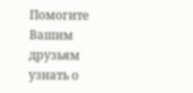Помогите Вашим друзьям узнать о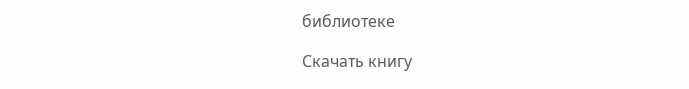библиотеке

Скачать книгу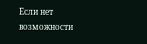Если нет возможности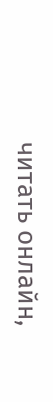читать онлайн,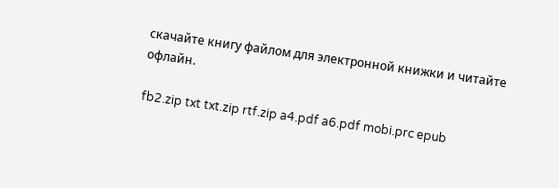скачайте книгу файлом для электронной книжки и читайте офлайн.

fb2.zip txt txt.zip rtf.zip a4.pdf a6.pdf mobi.prc epub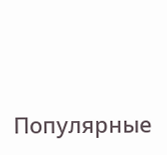Популярные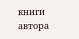книги автора